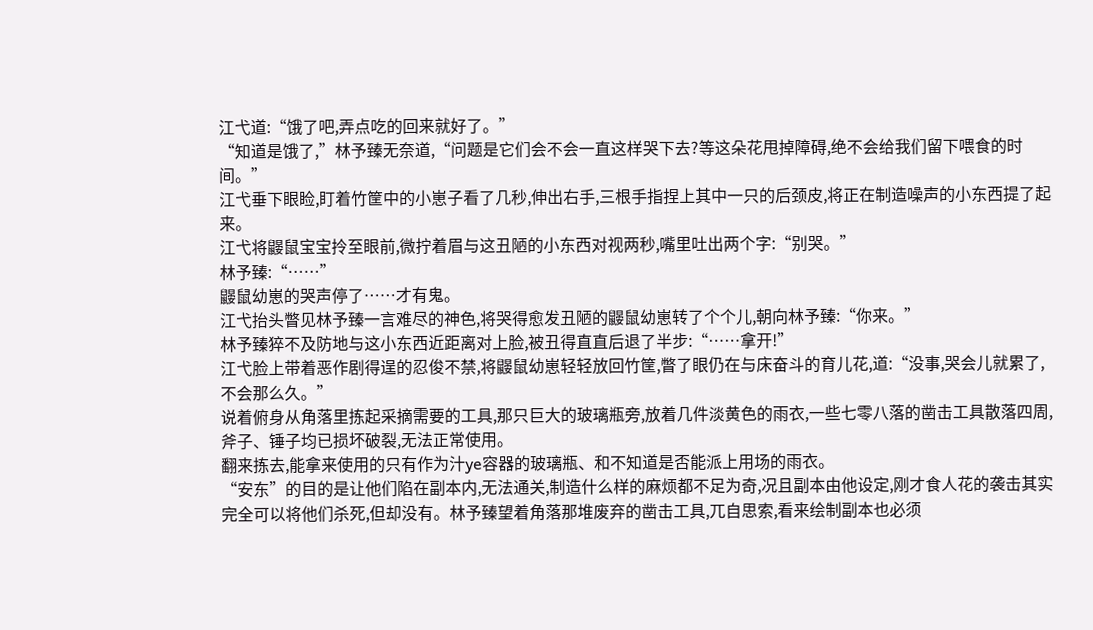江弋道:“饿了吧,弄点吃的回来就好了。”
“知道是饿了,”林予臻无奈道,“问题是它们会不会一直这样哭下去?等这朵花甩掉障碍,绝不会给我们留下喂食的时间。”
江弋垂下眼睑,盯着竹筐中的小崽子看了几秒,伸出右手,三根手指捏上其中一只的后颈皮,将正在制造噪声的小东西提了起来。
江弋将鼹鼠宝宝拎至眼前,微拧着眉与这丑陋的小东西对视两秒,嘴里吐出两个字:“别哭。”
林予臻:“……”
鼹鼠幼崽的哭声停了……才有鬼。
江弋抬头瞥见林予臻一言难尽的神色,将哭得愈发丑陋的鼹鼠幼崽转了个个儿,朝向林予臻:“你来。”
林予臻猝不及防地与这小东西近距离对上脸,被丑得直直后退了半步:“……拿开!”
江弋脸上带着恶作剧得逞的忍俊不禁,将鼹鼠幼崽轻轻放回竹筐,瞥了眼仍在与床奋斗的育儿花,道:“没事,哭会儿就累了,不会那么久。”
说着俯身从角落里拣起采摘需要的工具,那只巨大的玻璃瓶旁,放着几件淡黄色的雨衣,一些七零八落的凿击工具散落四周,斧子、锤子均已损坏破裂,无法正常使用。
翻来拣去,能拿来使用的只有作为汁ye容器的玻璃瓶、和不知道是否能派上用场的雨衣。
“安东”的目的是让他们陷在副本内,无法通关,制造什么样的麻烦都不足为奇,况且副本由他设定,刚才食人花的袭击其实完全可以将他们杀死,但却没有。林予臻望着角落那堆废弃的凿击工具,兀自思索,看来绘制副本也必须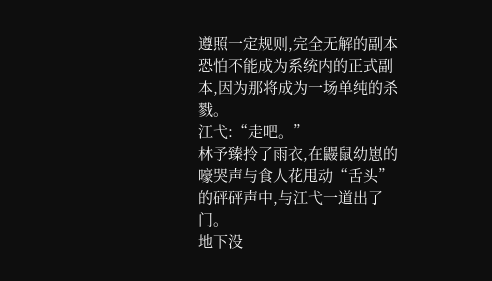遵照一定规则,完全无解的副本恐怕不能成为系统内的正式副本,因为那将成为一场单纯的杀戮。
江弋:“走吧。”
林予臻拎了雨衣,在鼹鼠幼崽的嚎哭声与食人花甩动“舌头”的砰砰声中,与江弋一道出了门。
地下没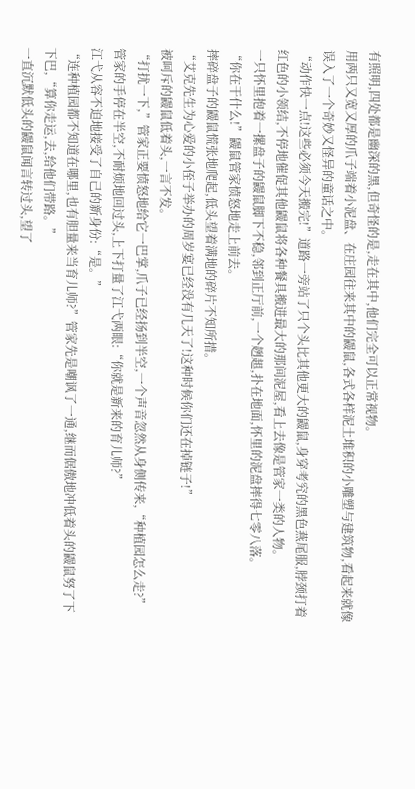有照明,四处都是幽深的黑,但奇怪的是,走在其中,他们完全可以正常视物。
用两只又宽又厚的爪子端着小泥盘、在庄园往来其中的鼹鼠,各式各样泥土堆积的小雕塑与建筑物,看起来就像误入了一个奇妙又怪异的童话之中。
“动作快一点!这些必须今天搬完!”道路一旁站了只个头比其他更大的鼹鼠,身穿考究的黑色燕尾服,脖颈打着红色的小领结,不停地催促其他鼹鼠将各种餐具搬进最大的那间泥屋,看上去像是管家一类的人物。
一只怀里抱着一摞盘子的鼹鼠脚下不稳,邻到正厅前,一个趔趄,扑在地面,怀里的泥盘摔得七零八落。
“你在干什么!”鼹鼠管家愤怒地走上前去。
摔碎盘子的鼹鼠慌张地爬起,低头望着满地的碎片不知所措。
“艾克先生为心爱的小侄子举办的周岁宴已经没有几天了!这种时候你们还在掉链子!”
被呵斥的鼹鼠低着头,一言不发。
“打扰一下,”管家正要愤怒地给它一巴掌,爪子已经扬到半空,一个声音忽然从身侧传来,“种植园怎么走?”
管家的手停在半空,不耐烦地回过头,上下打量了江弋两眼:“你就是新来的育儿师?”
江弋从容不迫地接受了自己的新身份:“是。”
“连种植园都不知道在哪里,也有胆量来当育儿师?”管家先是嘲讽了一通,继而倨傲地冲低着头的鼹鼠努了下下巴,“算你走运,去,给他们带路。”
一直沉默低头的鼹鼠闻言转过头,望了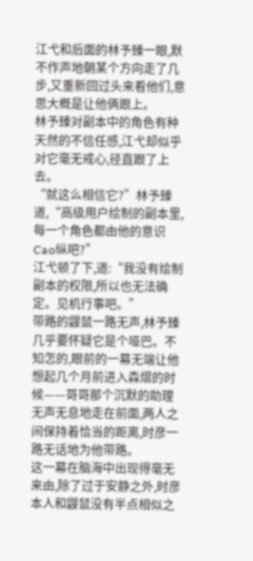江弋和后面的林予臻一眼,默不作声地朝某个方向走了几步,又重新回过头来看他们,意思大概是让他俩跟上。
林予臻对副本中的角色有种天然的不信任感,江弋却似乎对它毫无戒心,径直跟了上去。
“就这么相信它?”林予臻道,“高级用户绘制的副本里,每一个角色都由他的意识Cao纵吧?”
江弋顿了下,道:“我没有绘制副本的权限,所以也无法确定。见机行事吧。”
带路的鼹鼠一路无声,林予臻几乎要怀疑它是个哑巴。不知怎的,眼前的一幕无端让他想起几个月前进入森熠的时候——哥哥那个沉默的助理无声无息地走在前面,两人之间保持着恰当的距离,时彦一路无话地为他带路。
这一幕在脑海中出现得毫无来由,除了过于安静之外,时彦本人和鼹鼠没有半点相似之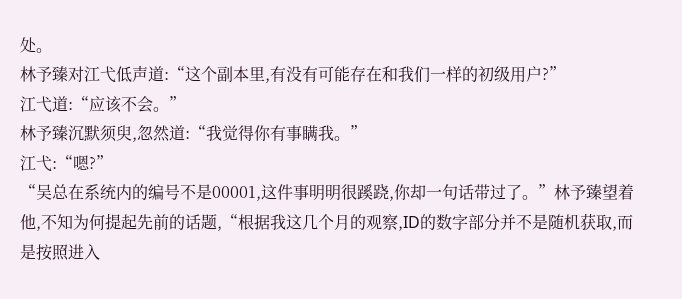处。
林予臻对江弋低声道:“这个副本里,有没有可能存在和我们一样的初级用户?”
江弋道:“应该不会。”
林予臻沉默须臾,忽然道:“我觉得你有事瞒我。”
江弋:“嗯?”
“吴总在系统内的编号不是00001,这件事明明很蹊跷,你却一句话带过了。”林予臻望着他,不知为何提起先前的话题,“根据我这几个月的观察,ID的数字部分并不是随机获取,而是按照进入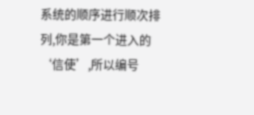系统的顺序进行顺次排列,你是第一个进入的‘信使’,所以编号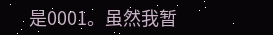是0001。虽然我暂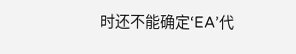时还不能确定‘EA’代